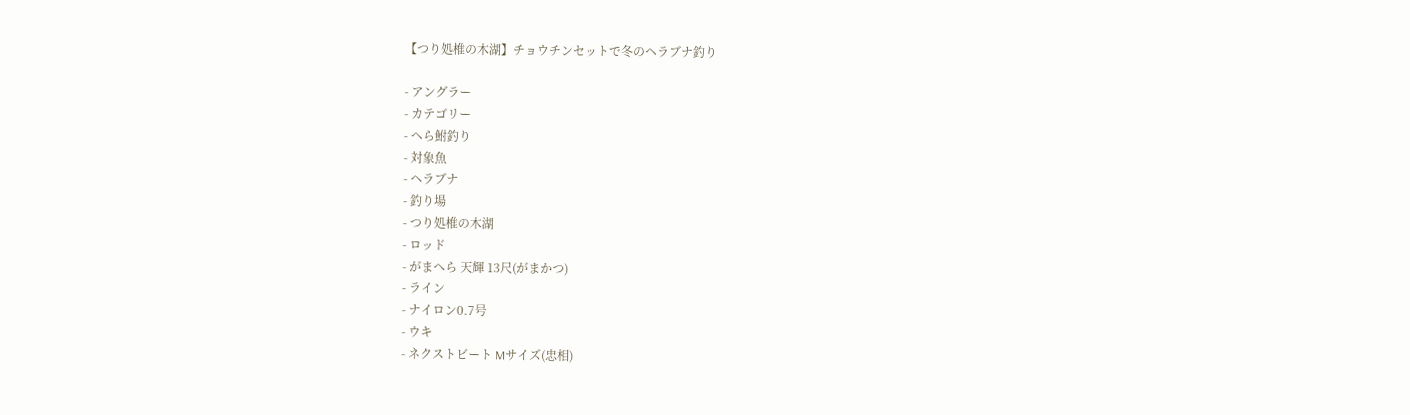【つり処椎の木湖】チョウチンセットで冬のヘラブナ釣り

- アングラー
- カテゴリー
- へら鮒釣り
- 対象魚
- ヘラブナ
- 釣り場
- つり処椎の木湖
- ロッド
- がまへら 天輝 13尺(がまかつ)
- ライン
- ナイロン0.7号
- ウキ
- ネクストビート Mサイズ(忠相)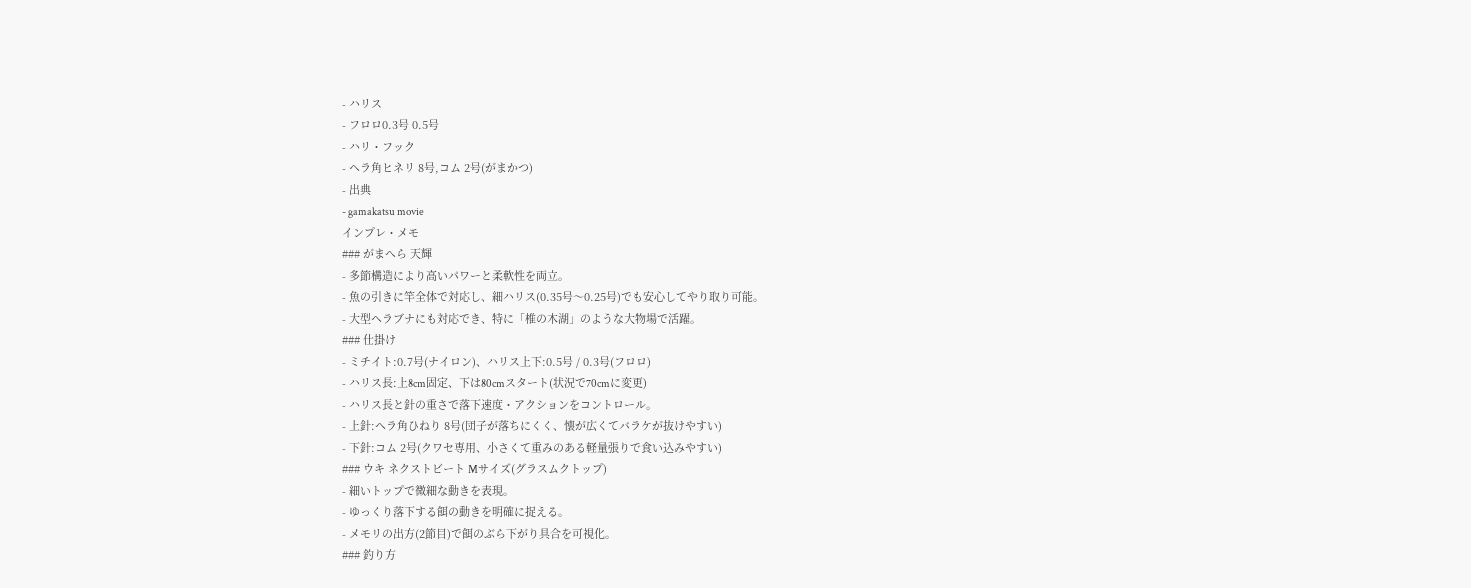- ハリス
- フロロ0.3号 0.5号
- ハリ・フック
- ヘラ角ヒネリ 8号,コム 2号(がまかつ)
- 出典
- gamakatsu movie
インプレ・メモ
### がまへら 天輝
- 多節構造により高いパワーと柔軟性を両立。
- 魚の引きに竿全体で対応し、細ハリス(0.35号〜0.25号)でも安心してやり取り可能。
- 大型ヘラブナにも対応でき、特に「椎の木湖」のような大物場で活躍。
### 仕掛け
- ミチイト:0.7号(ナイロン)、ハリス上下:0.5号 / 0.3号(フロロ)
- ハリス長:上8cm固定、下は80cmスタート(状況で70cmに変更)
- ハリス長と針の重さで落下速度・アクションをコントロール。
- 上針:ヘラ角ひねり 8号(団子が落ちにくく、懐が広くてバラケが抜けやすい)
- 下針:コム 2号(クワセ専用、小さくて重みのある軽量張りで食い込みやすい)
### ウキ ネクストビート Mサイズ(グラスムクトップ)
- 細いトップで微細な動きを表現。
- ゆっくり落下する餌の動きを明確に捉える。
- メモリの出方(2節目)で餌のぶら下がり具合を可視化。
### 釣り方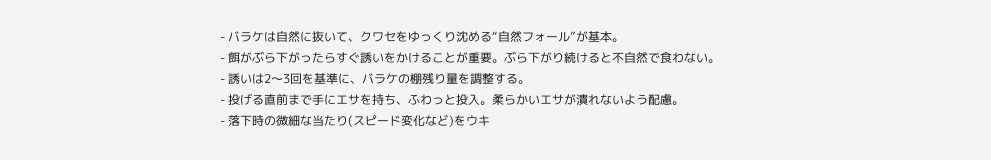- バラケは自然に抜いて、クワセをゆっくり沈める“自然フォール”が基本。
- 餌がぶら下がったらすぐ誘いをかけることが重要。ぶら下がり続けると不自然で食わない。
- 誘いは2〜3回を基準に、バラケの棚残り量を調整する。
- 投げる直前まで手にエサを持ち、ふわっと投入。柔らかいエサが潰れないよう配慮。
- 落下時の微細な当たり(スピード変化など)をウキ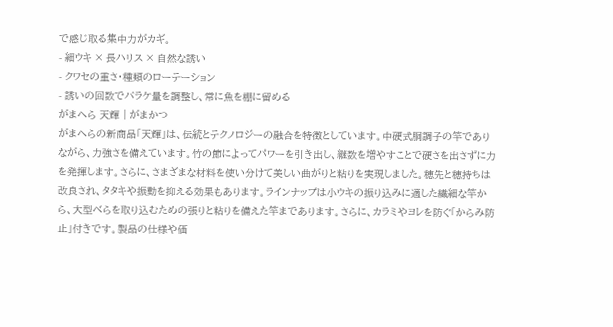で感じ取る集中力がカギ。
- 細ウキ × 長ハリス × 自然な誘い
- クワセの重さ・種類のローテーション
- 誘いの回数でバラケ量を調整し、常に魚を棚に留める
がまへら 天輝 | がまかつ
がまへらの新商品「天輝」は、伝統とテクノロジーの融合を特徴としています。中硬式胴調子の竿でありながら、力強さを備えています。竹の節によってパワーを引き出し、継数を増やすことで硬さを出さずに力を発揮します。さらに、さまざまな材料を使い分けて美しい曲がりと粘りを実現しました。穂先と穂持ちは改良され、タタキや振動を抑える効果もあります。ラインナップは小ウキの振り込みに適した繊細な竿から、大型べらを取り込むための張りと粘りを備えた竿まであります。さらに、カラミやヨレを防ぐ「からみ防止」付きです。製品の仕様や価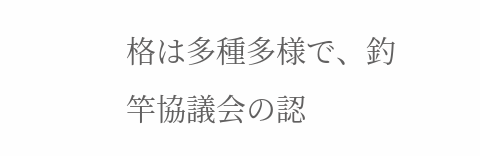格は多種多様で、釣竿協議会の認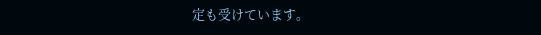定も受けています。